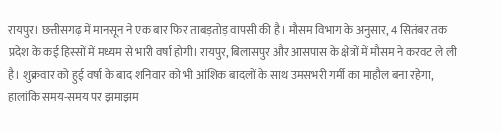रायपुर। छत्तीसगढ़ में मानसून ने एक बार फिर ताबड़तोड़ वापसी की है। मौसम विभाग के अनुसार, 4 सितंबर तक प्रदेश के कई हिस्सों में मध्यम से भारी वर्षा होगी। रायपुर, बिलासपुर और आसपास के क्षेत्रों में मौसम ने करवट ले ली है। शुक्रवार को हुई वर्षा के बाद शनिवार को भी आंशिक बादलों के साथ उमसभरी गर्मी का माहौल बना रहेगा, हालांकि समय-समय पर झमाझम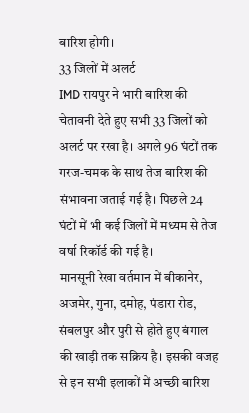बारिश होगी।
33 जिलों में अलर्ट
IMD रायपुर ने भारी बारिश की चेतावनी देते हुए सभी 33 जिलों को अलर्ट पर रखा है। अगले 96 घंटों तक गरज-चमक के साथ तेज बारिश की संभावना जताई गई है। पिछले 24 घंटों में भी कई जिलों में मध्यम से तेज वर्षा रिकॉर्ड की गई है।
मानसूनी रेखा वर्तमान में बीकानेर, अजमेर, गुना, दमोह, पंडारा रोड, संबलपुर और पुरी से होते हुए बंगाल की खाड़ी तक सक्रिय है। इसकी वजह से इन सभी इलाकों में अच्छी बारिश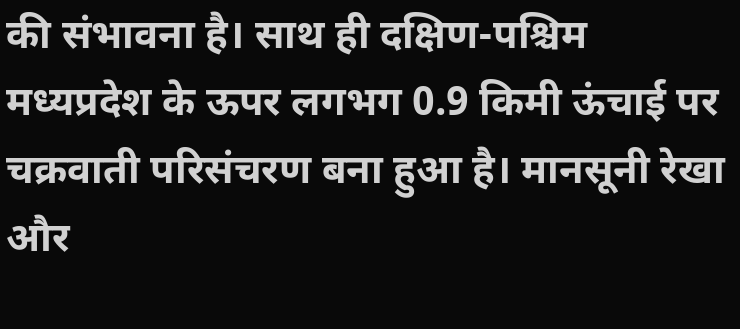की संभावना है। साथ ही दक्षिण-पश्चिम मध्यप्रदेश के ऊपर लगभग 0.9 किमी ऊंचाई पर चक्रवाती परिसंचरण बना हुआ है। मानसूनी रेखा और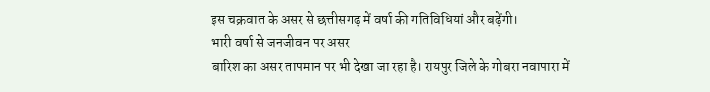इस चक्रवात के असर से छत्तीसगढ़ में वर्षा की गतिविधियां और बढ़ेंगी।
भारी वर्षा से जनजीवन पर असर
बारिश का असर तापमान पर भी देखा जा रहा है। रायपुर जिले के गोबरा नवापारा में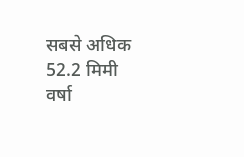सबसे अधिक 52.2 मिमी वर्षा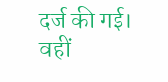दर्ज की गई। वहीं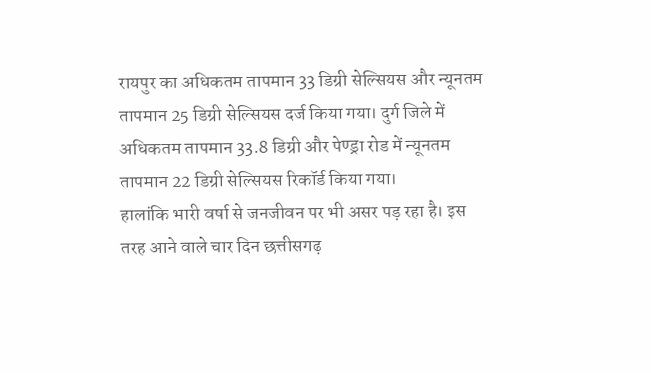रायपुर का अधिकतम तापमान 33 डिग्री सेल्सियस और न्यूनतम तापमान 25 डिग्री सेल्सियस दर्ज किया गया। दुर्ग जिले में अधिकतम तापमान 33.8 डिग्री और पेण्ड्रा रोड में न्यूनतम तापमान 22 डिग्री सेल्सियस रिकॉर्ड किया गया।
हालांकि भारी वर्षा से जनजीवन पर भी असर पड़ रहा है। इस तरह आने वाले चार दिन छत्तीसगढ़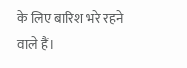के लिए बारिश भरे रहने वाले हैं।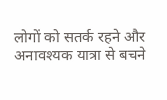लोगों को सतर्क रहने और अनावश्यक यात्रा से बचने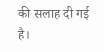की सलाह दी गई है।